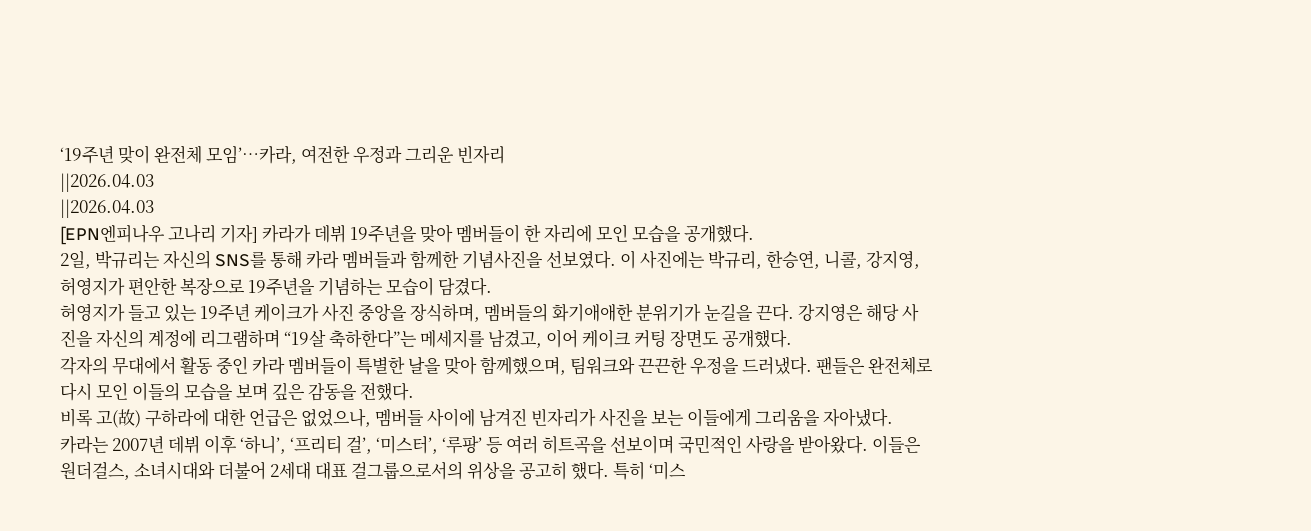‘19주년 맞이 완전체 모임’…카라, 여전한 우정과 그리운 빈자리
||2026.04.03
||2026.04.03
[EPN엔피나우 고나리 기자] 카라가 데뷔 19주년을 맞아 멤버들이 한 자리에 모인 모습을 공개했다.
2일, 박규리는 자신의 SNS를 통해 카라 멤버들과 함께한 기념사진을 선보였다. 이 사진에는 박규리, 한승연, 니콜, 강지영, 허영지가 편안한 복장으로 19주년을 기념하는 모습이 담겼다.
허영지가 들고 있는 19주년 케이크가 사진 중앙을 장식하며, 멤버들의 화기애애한 분위기가 눈길을 끈다. 강지영은 해당 사진을 자신의 계정에 리그램하며 “19살 축하한다”는 메세지를 남겼고, 이어 케이크 커팅 장면도 공개했다.
각자의 무대에서 활동 중인 카라 멤버들이 특별한 날을 맞아 함께했으며, 팀워크와 끈끈한 우정을 드러냈다. 팬들은 완전체로 다시 모인 이들의 모습을 보며 깊은 감동을 전했다.
비록 고(故) 구하라에 대한 언급은 없었으나, 멤버들 사이에 남겨진 빈자리가 사진을 보는 이들에게 그리움을 자아냈다.
카라는 2007년 데뷔 이후 ‘하니’, ‘프리티 걸’, ‘미스터’, ‘루팡’ 등 여러 히트곡을 선보이며 국민적인 사랑을 받아왔다. 이들은 원더걸스, 소녀시대와 더불어 2세대 대표 걸그룹으로서의 위상을 공고히 했다. 특히 ‘미스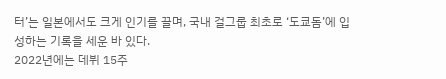터’는 일본에서도 크게 인기를 끌며, 국내 걸그룹 최초로 ‘도쿄돔’에 입성하는 기록을 세운 바 있다.
2022년에는 데뷔 15주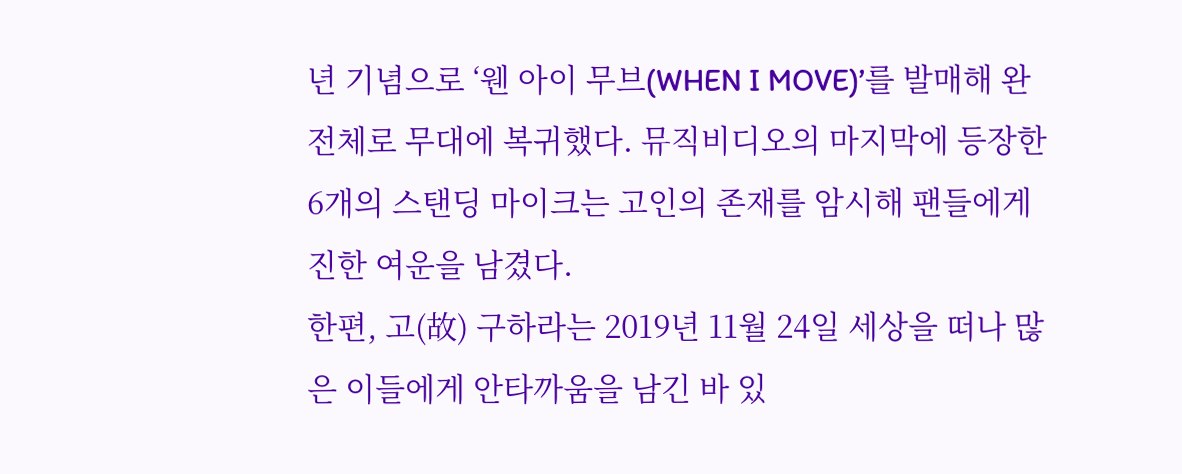년 기념으로 ‘웬 아이 무브(WHEN I MOVE)’를 발매해 완전체로 무대에 복귀했다. 뮤직비디오의 마지막에 등장한 6개의 스탠딩 마이크는 고인의 존재를 암시해 팬들에게 진한 여운을 남겼다.
한편, 고(故) 구하라는 2019년 11월 24일 세상을 떠나 많은 이들에게 안타까움을 남긴 바 있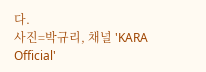다.
사진=박규리, 채널 'KARA Official'